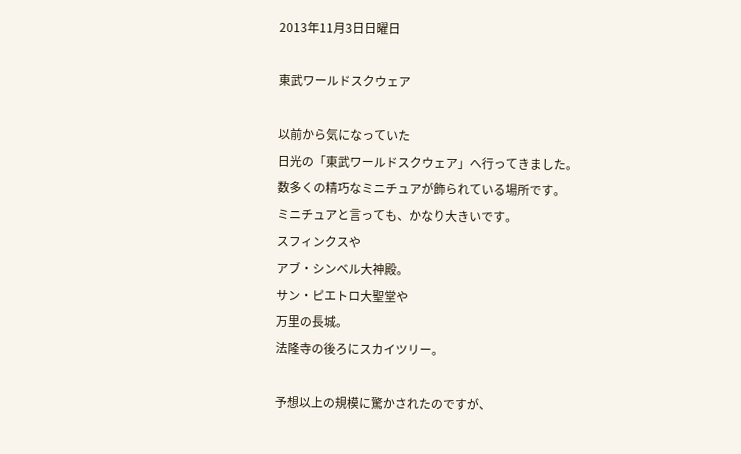2013年11月3日日曜日

東武ワールドスクウェア

以前から気になっていた
日光の「東武ワールドスクウェア」へ行ってきました。
数多くの精巧なミニチュアが飾られている場所です。
ミニチュアと言っても、かなり大きいです。
スフィンクスや
アブ・シンベル大神殿。
サン・ピエトロ大聖堂や
万里の長城。
法隆寺の後ろにスカイツリー。

予想以上の規模に驚かされたのですが、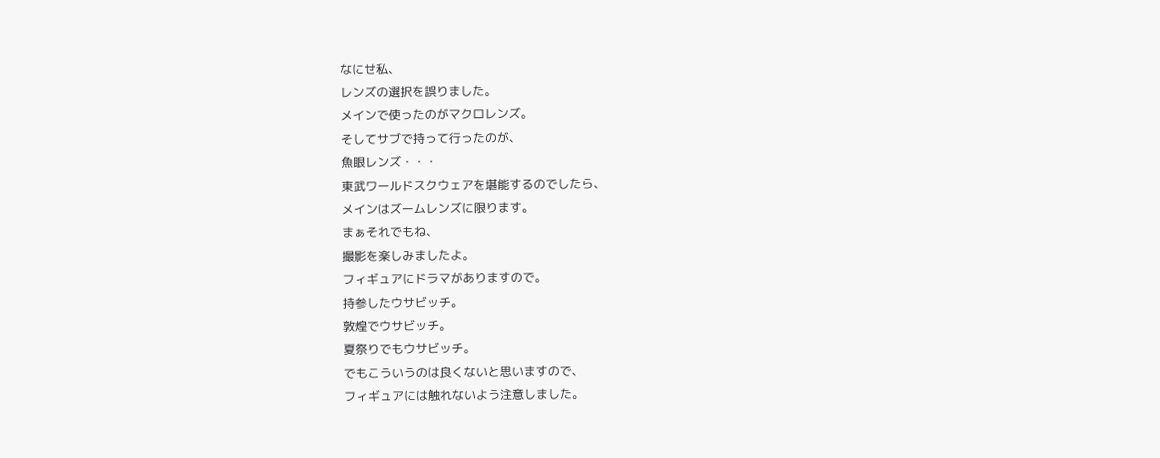なにせ私、
レンズの選択を誤りました。
メインで使ったのがマクロレンズ。
そしてサブで持って行ったのが、
魚眼レンズ・・・
東武ワールドスクウェアを堪能するのでしたら、
メインはズームレンズに限ります。
まぁそれでもね、
撮影を楽しみましたよ。
フィギュアにドラマがありますので。
持参したウサビッチ。
敦煌でウサビッチ。
夏祭りでもウサビッチ。
でもこういうのは良くないと思いますので、
フィギュアには触れないよう注意しました。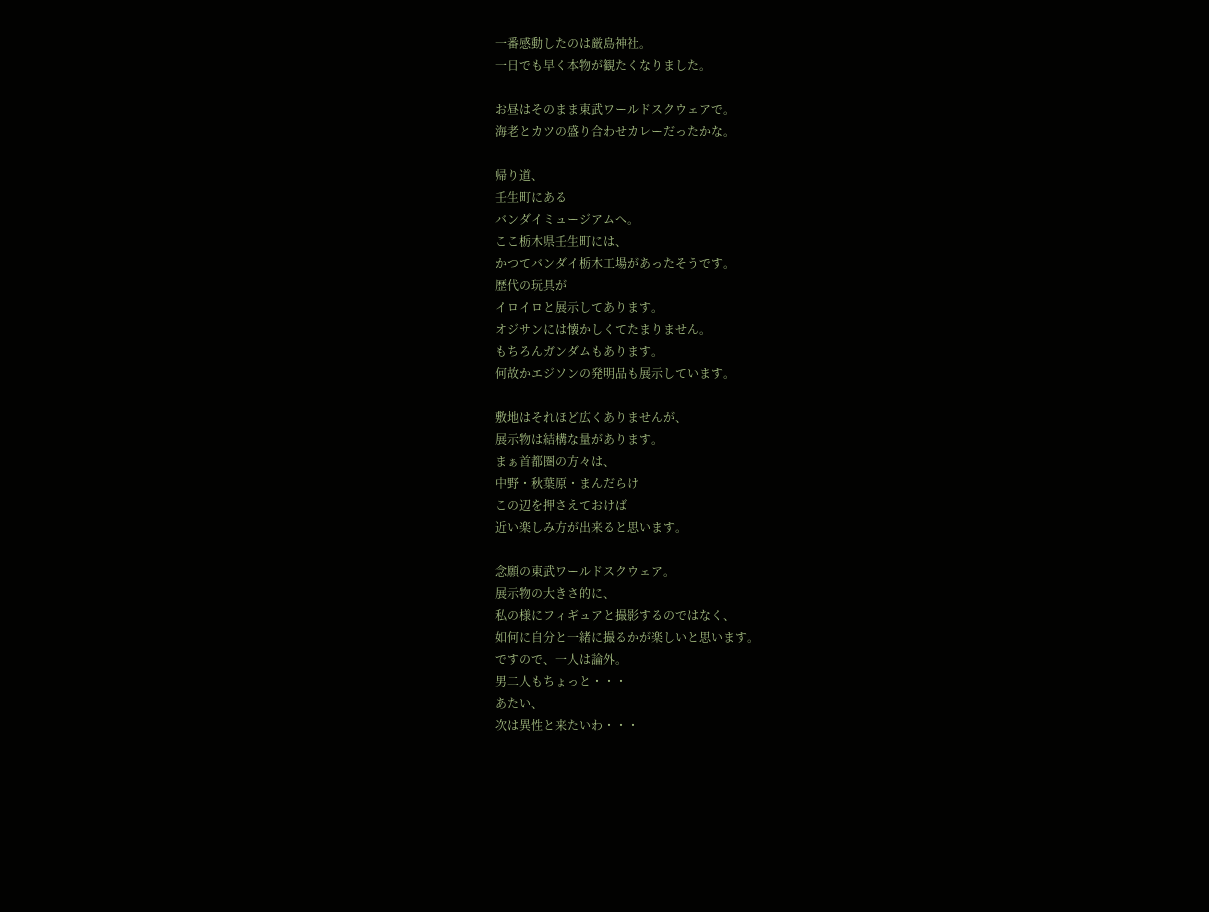一番感動したのは厳島神社。
一日でも早く本物が観たくなりました。

お昼はそのまま東武ワールドスクウェアで。
海老とカツの盛り合わせカレーだったかな。

帰り道、
壬生町にある
バンダイミュージアムへ。
ここ栃木県壬生町には、
かつてバンダイ栃木工場があったそうです。
歴代の玩具が
イロイロと展示してあります。
オジサンには懐かしくてたまりません。
もちろんガンダムもあります。
何故かエジソンの発明品も展示しています。

敷地はそれほど広くありませんが、
展示物は結構な量があります。
まぁ首都圏の方々は、
中野・秋葉原・まんだらけ
この辺を押さえておけば
近い楽しみ方が出来ると思います。

念願の東武ワールドスクウェア。
展示物の大きさ的に、
私の様にフィギュアと撮影するのではなく、
如何に自分と一緒に撮るかが楽しいと思います。
ですので、一人は論外。
男二人もちょっと・・・
あたい、
次は異性と来たいわ・・・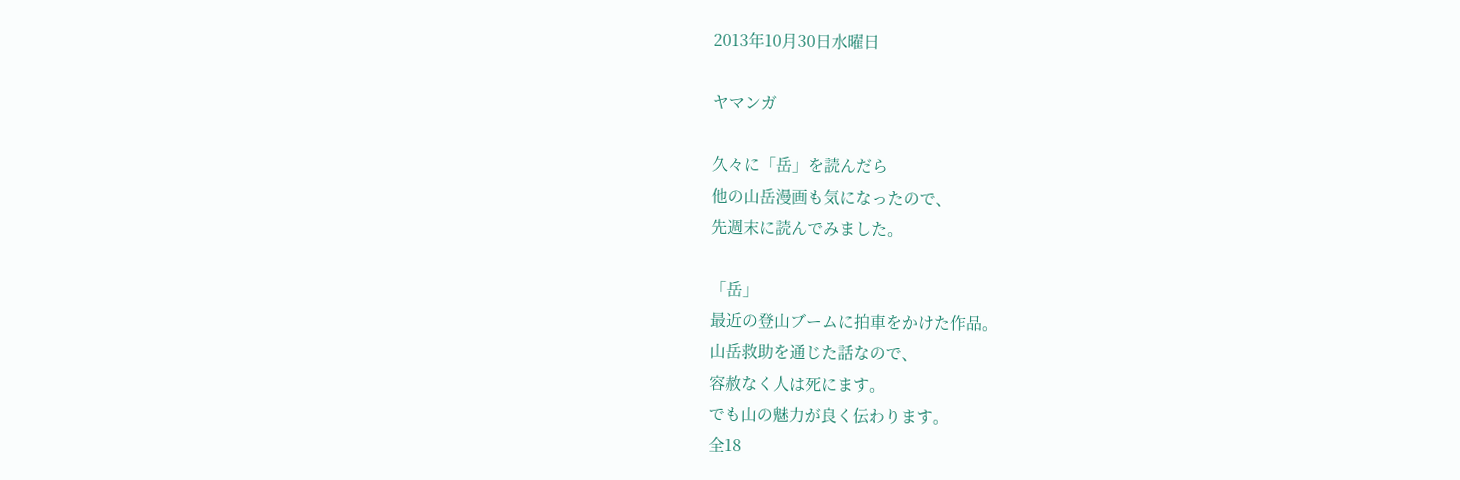2013年10月30日水曜日

ヤマンガ

久々に「岳」を読んだら
他の山岳漫画も気になったので、
先週末に読んでみました。

「岳」
最近の登山ブームに拍車をかけた作品。
山岳救助を通じた話なので、
容赦なく人は死にます。
でも山の魅力が良く伝わります。
全18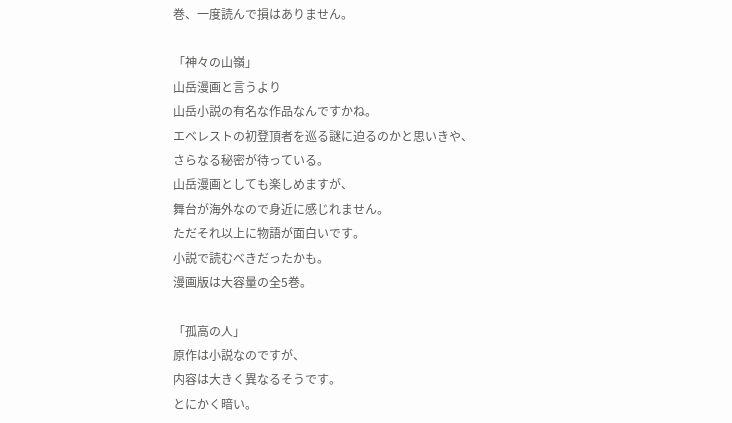巻、一度読んで損はありません。

「神々の山嶺」
山岳漫画と言うより
山岳小説の有名な作品なんですかね。
エベレストの初登頂者を巡る謎に迫るのかと思いきや、
さらなる秘密が待っている。
山岳漫画としても楽しめますが、
舞台が海外なので身近に感じれません。
ただそれ以上に物語が面白いです。
小説で読むべきだったかも。
漫画版は大容量の全5巻。

「孤高の人」
原作は小説なのですが、
内容は大きく異なるそうです。
とにかく暗い。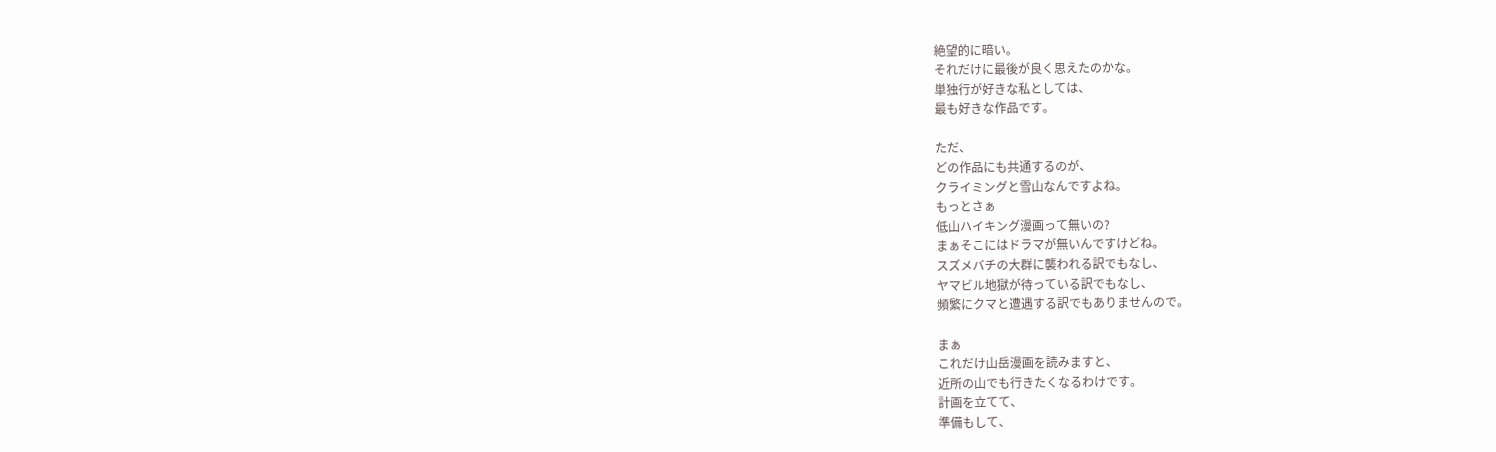絶望的に暗い。
それだけに最後が良く思えたのかな。
単独行が好きな私としては、
最も好きな作品です。

ただ、
どの作品にも共通するのが、
クライミングと雪山なんですよね。
もっとさぁ
低山ハイキング漫画って無いの?
まぁそこにはドラマが無いんですけどね。
スズメバチの大群に襲われる訳でもなし、
ヤマビル地獄が待っている訳でもなし、
頻繁にクマと遭遇する訳でもありませんので。

まぁ
これだけ山岳漫画を読みますと、
近所の山でも行きたくなるわけです。
計画を立てて、
準備もして、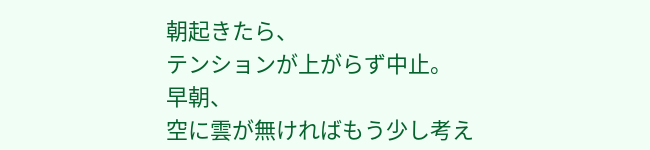朝起きたら、
テンションが上がらず中止。
早朝、
空に雲が無ければもう少し考え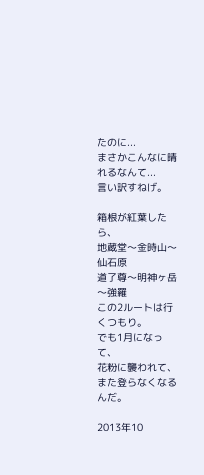たのに...
まさかこんなに晴れるなんて...
言い訳すねげ。

箱根が紅葉したら、
地蔵堂〜金時山〜仙石原
道了尊〜明神ヶ岳〜強羅
この2ルートは行くつもり。
でも1月になって、
花粉に襲われて、
また登らなくなるんだ。

2013年10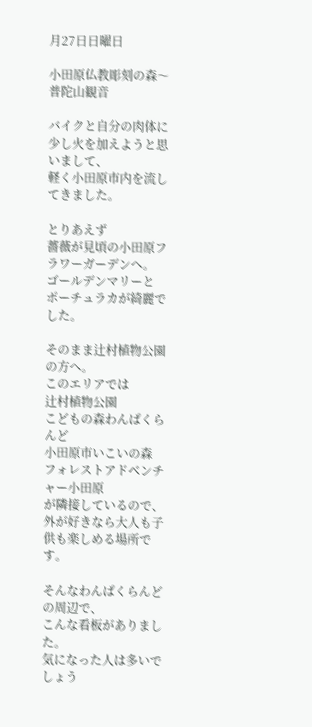月27日日曜日

小田原仏教彫刻の森〜普陀山観音

バイクと自分の肉体に
少し火を加えようと思いまして、
軽く小田原市内を流してきました。

とりあえず
薔薇が見頃の小田原フラワーガーデンへ。
ゴールデンマリーと
ポーチュラカが綺麗でした。

そのまま辻村植物公園の方へ。
このエリアでは
辻村植物公園
こどもの森わんぱくらんど
小田原市いこいの森
フォレストアドベンチャー小田原
が隣接しているので、
外が好きなら大人も子供も楽しめる場所です。

そんなわんぱくらんどの周辺で、
こんな看板がありました。
気になった人は多いでしょう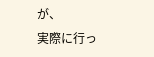が、
実際に行っ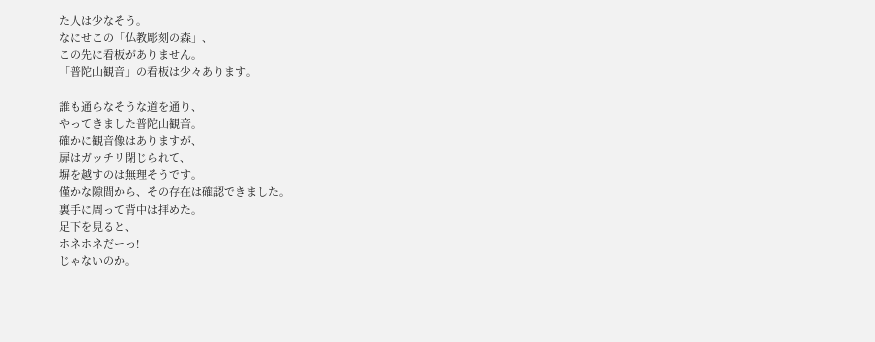た人は少なそう。
なにせこの「仏教彫刻の森」、
この先に看板がありません。
「普陀山観音」の看板は少々あります。

誰も通らなそうな道を通り、
やってきました普陀山観音。
確かに観音像はありますが、
扉はガッチリ閉じられて、
塀を越すのは無理そうです。
僅かな隙間から、その存在は確認できました。
裏手に周って背中は拝めた。
足下を見ると、
ホネホネだーっ!
じゃないのか。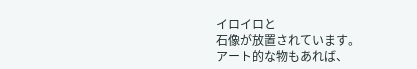イロイロと
石像が放置されています。
アート的な物もあれば、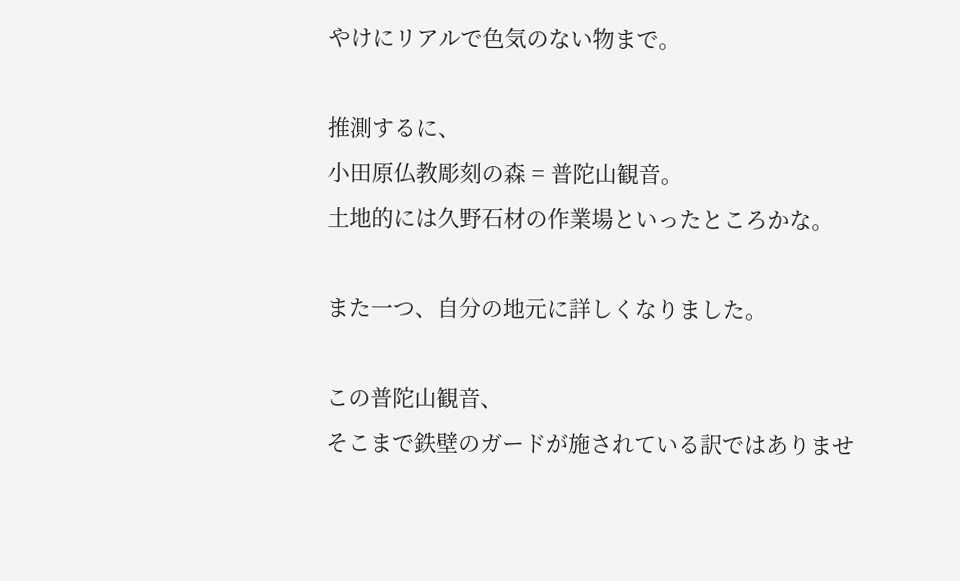やけにリアルで色気のない物まで。

推測するに、
小田原仏教彫刻の森 = 普陀山観音。
土地的には久野石材の作業場といったところかな。

また一つ、自分の地元に詳しくなりました。

この普陀山観音、
そこまで鉄壁のガードが施されている訳ではありませ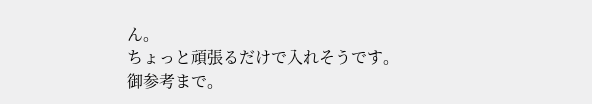ん。
ちょっと頑張るだけで入れそうです。
御参考まで。